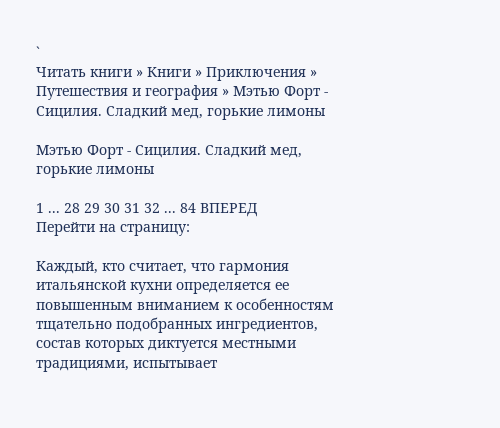`
Читать книги » Книги » Приключения » Путешествия и география » Мэтью Форт - Сицилия. Сладкий мед, горькие лимоны

Мэтью Форт - Сицилия. Сладкий мед, горькие лимоны

1 ... 28 29 30 31 32 ... 84 ВПЕРЕД
Перейти на страницу:

Каждый, кто считает, что гармония итальянской кухни определяется ее повышенным вниманием к особенностям тщательно подобранных ингредиентов, состав которых диктуется местными традициями, испытывает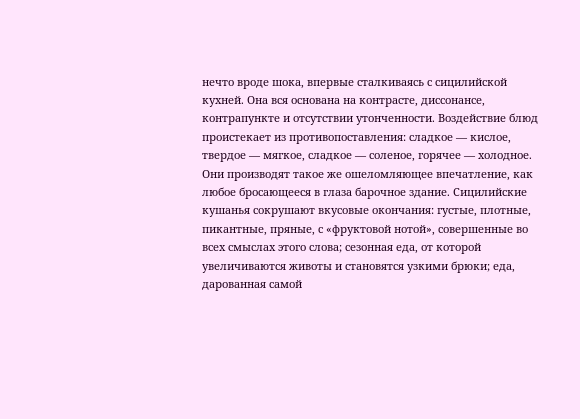нечто вроде шока, впервые сталкиваясь с сицилийской кухней. Она вся основана на контрасте, диссонансе, контрапункте и отсутствии утонченности. Воздействие блюд проистекает из противопоставления: сладкое — кислое, твердое — мягкое, сладкое — соленое, горячее — холодное. Они производят такое же ошеломляющее впечатление, как любое бросающееся в глаза барочное здание. Сицилийские кушанья сокрушают вкусовые окончания: густые, плотные, пикантные, пряные, с «фруктовой нотой», совершенные во всех смыслах этого слова; сезонная еда, от которой увеличиваются животы и становятся узкими брюки; еда, дарованная самой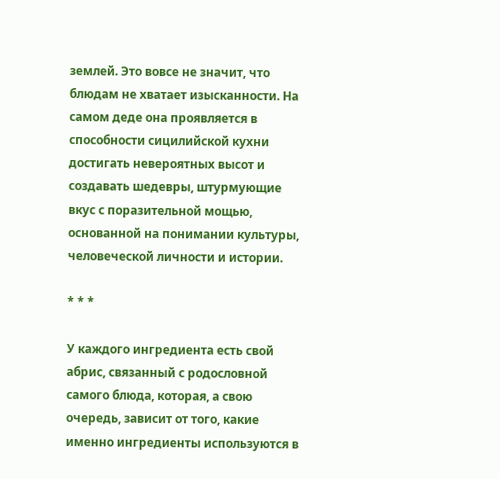землей. Это вовсе не значит, что блюдам не хватает изысканности. На самом деде она проявляется в способности сицилийской кухни достигать невероятных высот и создавать шедевры, штурмующие вкус с поразительной мощью, основанной на понимании культуры, человеческой личности и истории.

* * *

У каждого ингредиента есть свой абрис, связанный с родословной самого блюда, которая, а свою очередь, зависит от того, какие именно ингредиенты используются в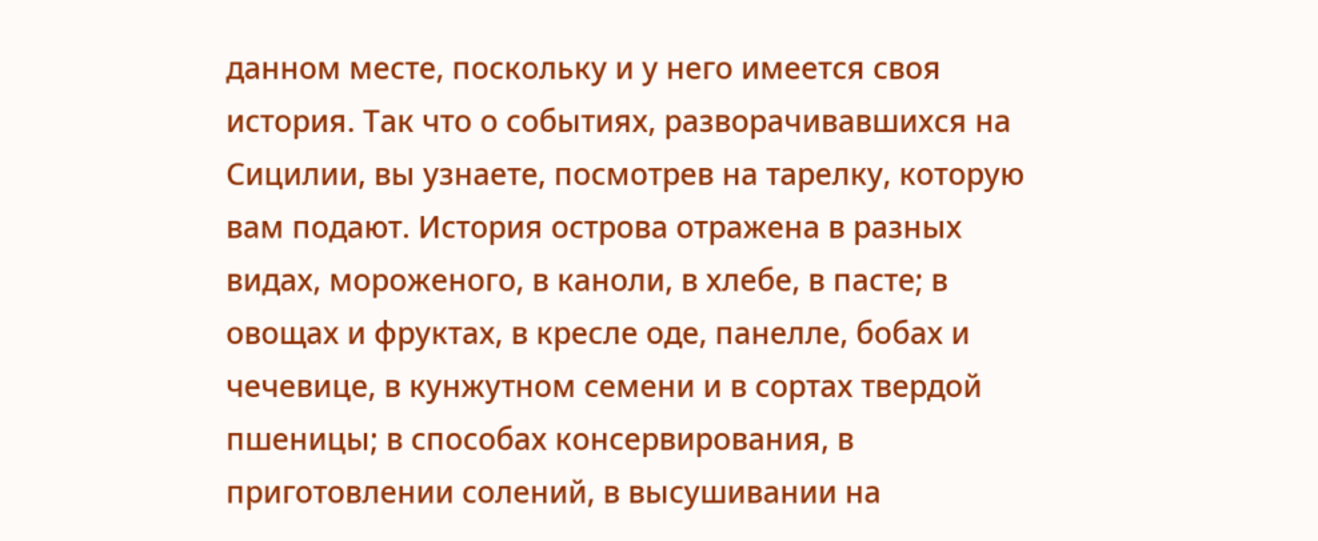данном месте, поскольку и у него имеется своя история. Так что о событиях, разворачивавшихся на Сицилии, вы узнаете, посмотрев на тарелку, которую вам подают. История острова отражена в разных видах, мороженого, в каноли, в хлебе, в пасте; в овощах и фруктах, в кресле оде, панелле, бобах и чечевице, в кунжутном семени и в сортах твердой пшеницы; в способах консервирования, в приготовлении солений, в высушивании на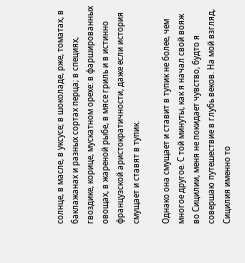солнце, в масле, в уксусе; в шоколаде, рже, томатах, в баклажанах и разных сортах перца; в специях, гвоздике, корице, мускатном орехе: в фаршированных овощах, в жареной рыбе, в мясе гриль и в истинно французской аристократичности, даже если история смущает и ставят в тупик.

Однако она смущает и ставит в тупик не более, чем многое другое. С той минуты, как я начал свой вояж во Сицилии, меня не покидает чувство, будто я совершаю путешествие в глубь веков. На мой взгляд, Сицилия именно то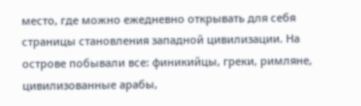место, где можно ежедневно открывать для себя страницы становления западной цивилизации. На острове побывали все: финикийцы, греки, римляне, цивилизованные арабы,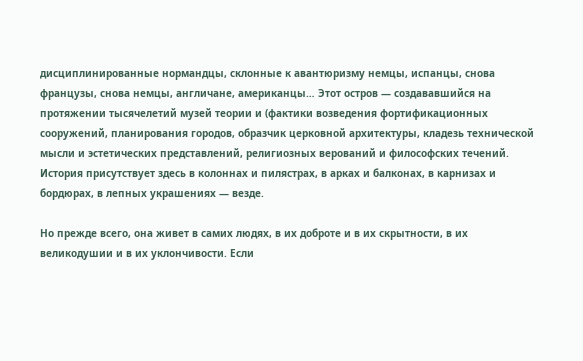дисциплинированные нормандцы, склонные к авантюризму немцы, испанцы, снова французы, снова немцы, англичане, американцы… Этот остров — создававшийся на протяжении тысячелетий музей теории и (фактики возведения фортификационных сооружений, планирования городов, образчик церковной архитектуры, кладезь технической мысли и эстетических представлений, религиозных верований и философских течений. История присутствует здесь в колоннах и пилястрах, в арках и балконах, в карнизах и бордюрах, в лепных украшениях — везде.

Но прежде всего, она живет в самих людях, в их доброте и в их скрытности, в их великодушии и в их уклончивости. Если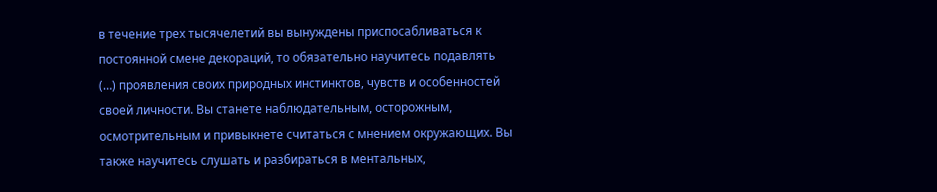в течение трех тысячелетий вы вынуждены приспосабливаться к постоянной смене декораций, то обязательно научитесь подавлять (…) проявления своих природных инстинктов, чувств и особенностей своей личности. Вы станете наблюдательным, осторожным, осмотрительным и привыкнете считаться с мнением окружающих. Вы также научитесь слушать и разбираться в ментальных,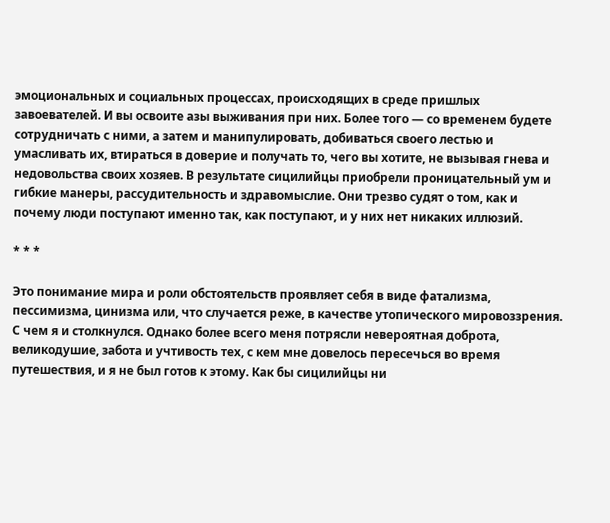эмоциональных и социальных процессах, происходящих в среде пришлых завоевателей. И вы освоите азы выживания при них. Более того — со временем будете сотрудничать с ними, а затем и манипулировать, добиваться своего лестью и умасливать их, втираться в доверие и получать то, чего вы хотите, не вызывая гнева и недовольства своих хозяев. В результате сицилийцы приобрели проницательный ум и гибкие манеры, рассудительность и здравомыслие. Они трезво судят о том, как и почему люди поступают именно так, как поступают, и у них нет никаких иллюзий.

* * *

Это понимание мира и роли обстоятельств проявляет себя в виде фатализма, пессимизма, цинизма или, что случается реже, в качестве утопического мировоззрения. С чем я и столкнулся. Однако более всего меня потрясли невероятная доброта, великодушие, забота и учтивость тех, с кем мне довелось пересечься во время путешествия, и я не был готов к этому. Как бы сицилийцы ни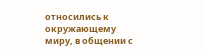относились к окружающему миру, в общении с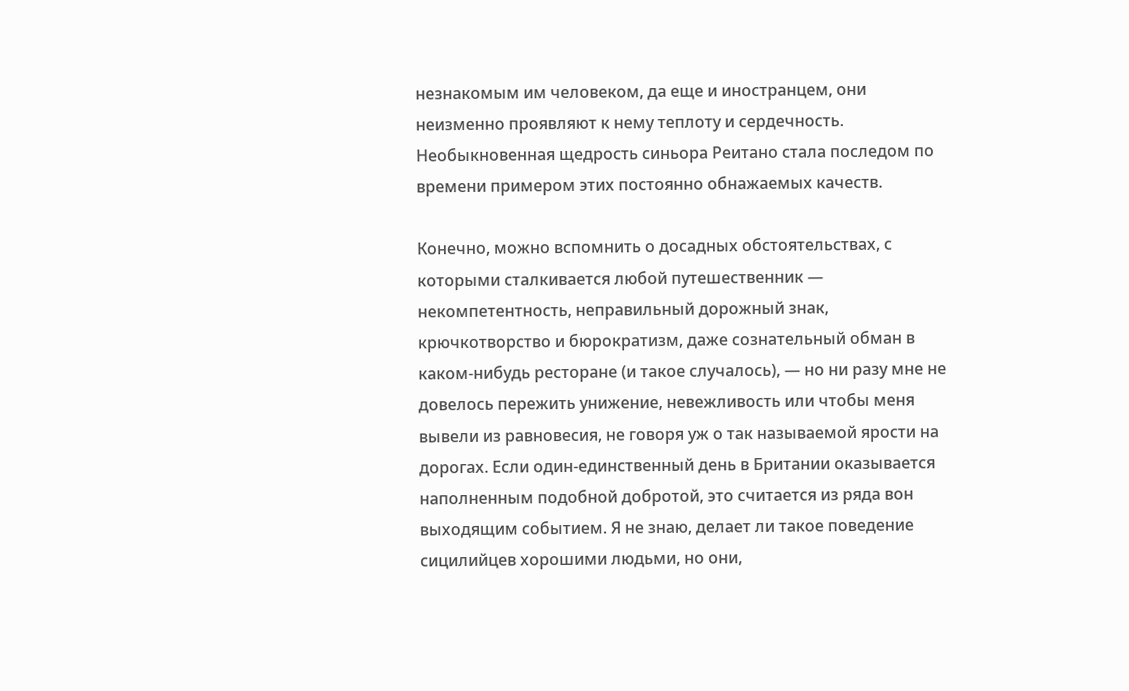незнакомым им человеком, да еще и иностранцем, они неизменно проявляют к нему теплоту и сердечность. Необыкновенная щедрость синьора Реитано стала последом по времени примером этих постоянно обнажаемых качеств.

Конечно, можно вспомнить о досадных обстоятельствах, с которыми сталкивается любой путешественник — некомпетентность, неправильный дорожный знак, крючкотворство и бюрократизм, даже сознательный обман в каком-нибудь ресторане (и такое случалось), — но ни разу мне не довелось пережить унижение, невежливость или чтобы меня вывели из равновесия, не говоря уж о так называемой ярости на дорогах. Если один-единственный день в Британии оказывается наполненным подобной добротой, это считается из ряда вон выходящим событием. Я не знаю, делает ли такое поведение сицилийцев хорошими людьми, но они,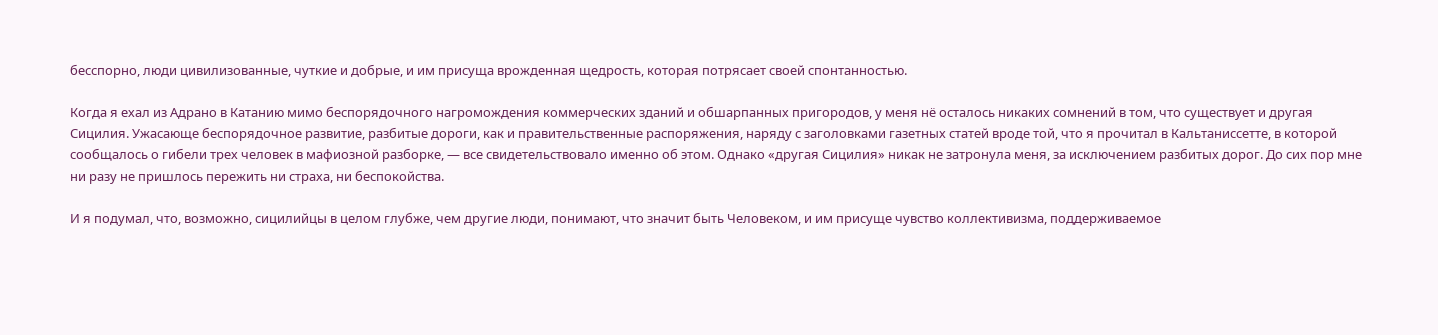бесспорно, люди цивилизованные, чуткие и добрые, и им присуща врожденная щедрость, которая потрясает своей спонтанностью.

Когда я ехал из Адрано в Катанию мимо беспорядочного нагромождения коммерческих зданий и обшарпанных пригородов, у меня нё осталось никаких сомнений в том, что существует и другая Сицилия. Ужасающе беспорядочное развитие, разбитые дороги, как и правительственные распоряжения, наряду с заголовками газетных статей вроде той, что я прочитал в Кальтаниссетте, в которой сообщалось о гибели трех человек в мафиозной разборке, — все свидетельствовало именно об этом. Однако «другая Сицилия» никак не затронула меня, за исключением разбитых дорог. До сих пор мне ни разу не пришлось пережить ни страха, ни беспокойства.

И я подумал, что, возможно, сицилийцы в целом глубже, чем другие люди, понимают, что значит быть Человеком, и им присуще чувство коллективизма, поддерживаемое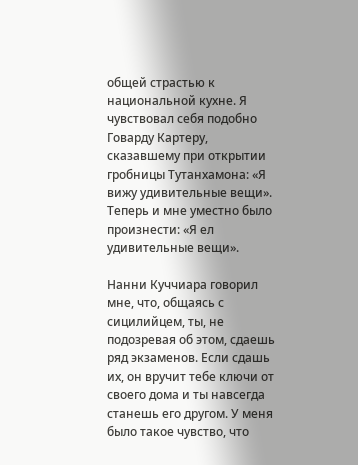общей страстью к национальной кухне. Я чувствовал себя подобно Говарду Картеру, сказавшему при открытии гробницы Тутанхамона: «Я вижу удивительные вещи». Теперь и мне уместно было произнести: «Я ел удивительные вещи».

Нанни Куччиара говорил мне, что, общаясь с сицилийцем, ты, не подозревая об этом, сдаешь ряд экзаменов. Если сдашь их, он вручит тебе ключи от своего дома и ты навсегда станешь его другом. У меня было такое чувство, что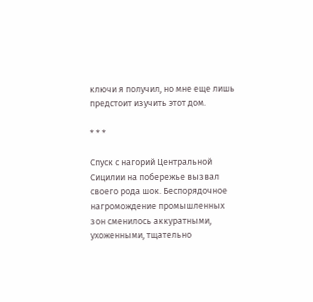ключи я получил, но мне еще лишь предстоит изучить этот дом.

* * *

Спуск с нагорий Центральной Сицилии на побережье вызвал своего рода шок. Беспорядочное нагромождение промышленных зон сменилось аккуратными, ухоженными, тщательно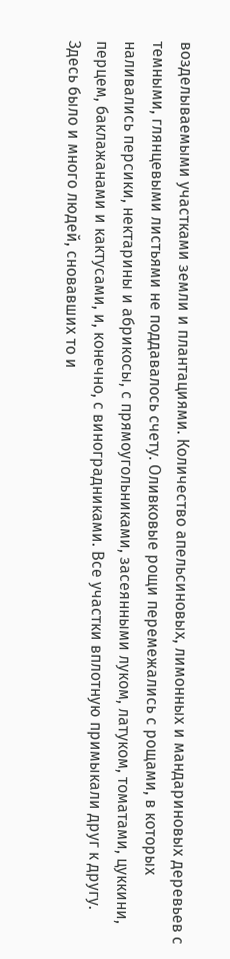возделываемыми участками земли и плантациями. Количество апельсиновых, лимонных и мандариновых деревьев с темными, глянцевыми листьями не поддавалось счету. Оливковые рощи перемежались с рощами, в которых наливались персики, нектарины и абрикосы, с прямоугольниками, засеянными луком, латуком, томатами, цуккини, перцем, баклажанами и кактусами, и, конечно, с виноградниками. Все участки вплотную примыкали друг к другу. Здесь было и много людей, сновавших то и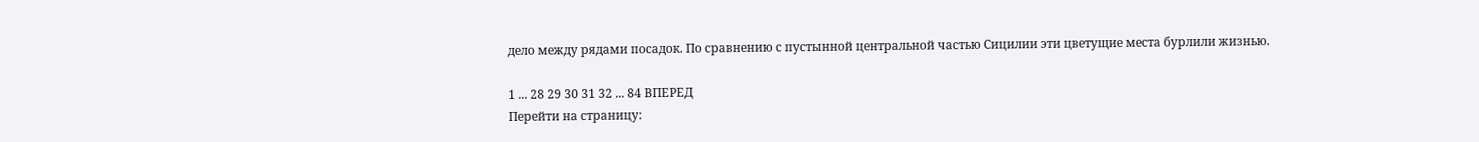дело между рядами посадок. По сравнению с пустынной центральной частью Сицилии эти цветущие места бурлили жизнью.

1 ... 28 29 30 31 32 ... 84 ВПЕРЕД
Перейти на страницу: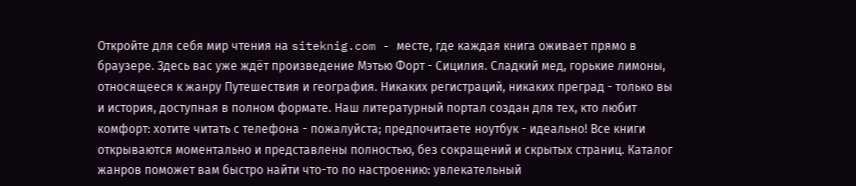Откройте для себя мир чтения на siteknig.com - месте, где каждая книга оживает прямо в браузере. Здесь вас уже ждёт произведение Мэтью Форт - Сицилия. Сладкий мед, горькие лимоны, относящееся к жанру Путешествия и география. Никаких регистраций, никаких преград - только вы и история, доступная в полном формате. Наш литературный портал создан для тех, кто любит комфорт: хотите читать с телефона - пожалуйста; предпочитаете ноутбук - идеально! Все книги открываются моментально и представлены полностью, без сокращений и скрытых страниц. Каталог жанров поможет вам быстро найти что-то по настроению: увлекательный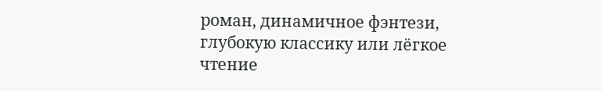роман, динамичное фэнтези, глубокую классику или лёгкое чтение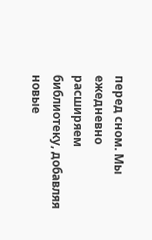перед сном. Мы ежедневно расширяем библиотеку, добавляя новые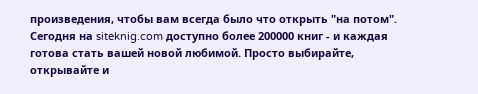произведения, чтобы вам всегда было что открыть "на потом". Сегодня на siteknig.com доступно более 200000 книг - и каждая готова стать вашей новой любимой. Просто выбирайте, открывайте и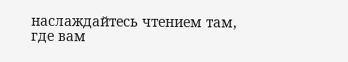наслаждайтесь чтением там, где вам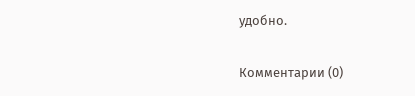удобно.

Комментарии (0)